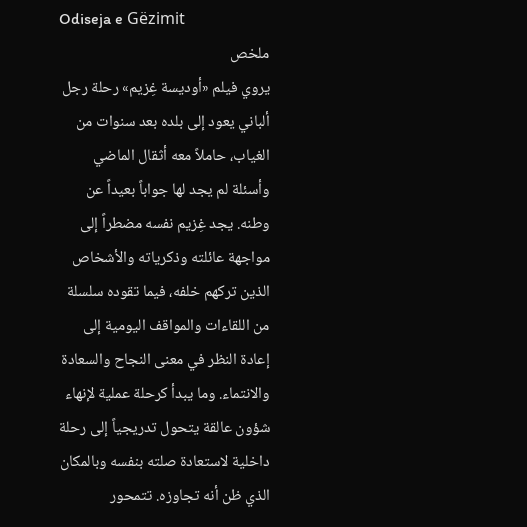Odiseja e Gëzimit
ملخص
يروي فيلم «أوديسة غِزيم» رحلة رجل ألباني يعود إلى بلده بعد سنوات من الغياب، حاملاً معه أثقال الماضي وأسئلة لم يجد لها جواباً بعيداً عن وطنه. يجد غِزيم نفسه مضطراً إلى مواجهة عائلته وذكرياته والأشخاص الذين تركهم خلفه، فيما تقوده سلسلة من اللقاءات والمواقف اليومية إلى إعادة النظر في معنى النجاح والسعادة والانتماء. وما يبدأ كرحلة عملية لإنهاء شؤون عالقة يتحول تدريجياً إلى رحلة داخلية لاستعادة صلته بنفسه وبالمكان الذي ظن أنه تجاوزه. تتمحور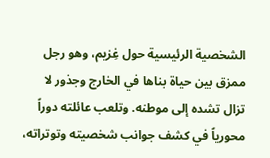الشخصية الرئيسية حول غِزيم، وهو رجل ممزق بين حياة بناها في الخارج وجذور لا تزال تشده إلى موطنه. وتلعب عائلته دوراً محورياً في كشف جوانب شخصيته وتوتراته،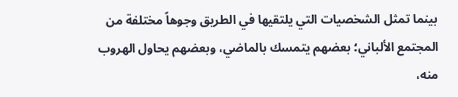بينما تمثل الشخصيات التي يلتقيها في الطريق وجوهاً مختلفة من المجتمع الألباني؛ بعضهم يتمسك بالماضي، وبعضهم يحاول الهروب منه،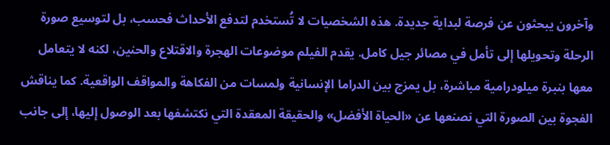وآخرون يبحثون عن فرصة لبداية جديدة. هذه الشخصيات لا تُستخدم لتدفع الأحداث فحسب، بل لتوسيع صورة الرحلة وتحويلها إلى تأمل في مصائر جيل كامل. يقدم الفيلم موضوعات الهجرة والاقتلاع والحنين، لكنه لا يتعامل معها بنبرة ميلودرامية مباشرة، بل يمزج بين الدراما الإنسانية ولمسات من الفكاهة والمواقف الواقعية. كما يناقش الفجوة بين الصورة التي نصنعها عن «الحياة الأفضل» والحقيقة المعقدة التي نكتشفها بعد الوصول إليها، إلى جانب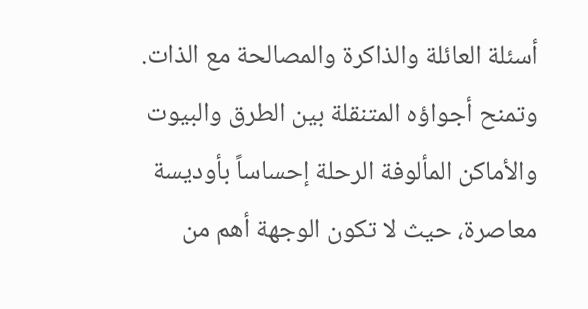أسئلة العائلة والذاكرة والمصالحة مع الذات. وتمنح أجواؤه المتنقلة بين الطرق والبيوت والأماكن المألوفة الرحلة إحساساً بأوديسة معاصرة، حيث لا تكون الوجهة أهم من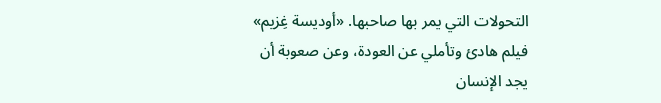التحولات التي يمر بها صاحبها. «أوديسة غِزيم» فيلم هادئ وتأملي عن العودة، وعن صعوبة أن يجد الإنسان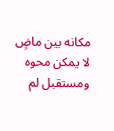مكانه بين ماضٍ لا يمكن محوه ومستقبل لم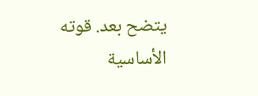يتضح بعد. قوته الأساسية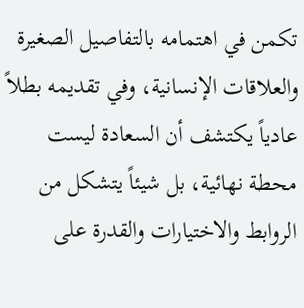تكمن في اهتمامه بالتفاصيل الصغيرة والعلاقات الإنسانية، وفي تقديمه بطلاً عادياً يكتشف أن السعادة ليست محطة نهائية، بل شيئاً يتشكل من الروابط والاختيارات والقدرة على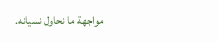مواجهة ما نحاول نسيانه.